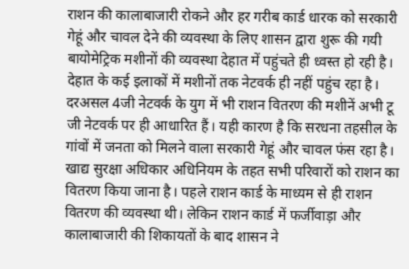राशन की कालाबाजारी रोकने और हर गरीब कार्ड धारक को सरकारी गेहूं और चावल देने की व्यवस्था के लिए शासन द्वारा शुरू की गयी बायोमेट्रिक मशीनों की व्यवस्था देहात में पहुंचते ही ध्वस्त हो रही है। देहात के कई इलाकों में मशीनों तक नेटवर्क ही नहीं पहुंच रहा है। दरअसल 4जी नेटवर्क के युग में भी राशन वितरण की मशीनें अभी टू जी नेटवर्क पर ही आधारित हैं। यही कारण है कि सरधना तहसील के गांवों में जनता को मिलने वाला सरकारी गेहूं और चावल फंस रहा है।
खाद्य सुरक्षा अधिकार अधिनियम के तहत सभी परिवारों को राशन का वितरण किया जाना है। पहले राशन कार्ड के माध्यम से ही राशन वितरण की व्यवस्था थी। लेकिन राशन कार्ड में फर्जीवाड़ा और कालाबाजारी की शिकायतों के बाद शासन ने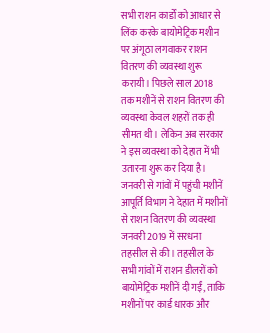सभी राशन कार्डों को आधार से लिंक करके बायोमेट्रिक मशीन पर अंगूठा लगवाकर राशन वितरण की व्यवस्था शुरू करायी। पिछले साल 2018 तक मशीनें से राशन वितरण की व्यवस्था केवल शहरों तक ही सीमत थी। लेकिन अब सरकार ने इस व्यवस्था को देहात में भी उतारना शुरू कर दिया है।
जनवरी से गांवों में पहुंची मशीनें
आपूर्ति विभाग ने देहात में मशीनों से राशन वितरण की व्यवस्था जनवरी 2019 में सरधना तहसील से की। तहसील के सभी गांवों में राशन डीलरों को बायोमेट्रिक मशीनें दी गईं, ताकि मशीनों पर कार्ड धारक और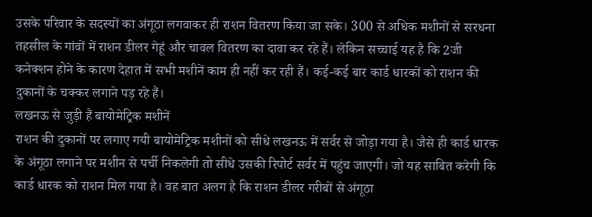उसके परिवार के सदस्यों का अंगूठा लगवाकर ही राशन वितरण किया जा सके। 300 से अधिक मशीनों से सरधना तहसील के गांवों में राशन डीलर गेहूं और चावल वितरण का दावा कर रहे हैं। लेकिन सच्चाई यह है कि 2जी कनेक्शन होने के कारण देहात में सभी मशीनें काम ही नहीं कर रही हैं। कई-कई बार कार्ड धारकों को राशन की दुकानों के चक्कर लगाने पड़ रहे हैं।
लखनऊ से जुड़ी हैं बायोमेट्रिक मशीनें
राशन की दुकानों पर लगाए गयी बायोमेट्रिक मशीनों को सीधे लखनऊ में सर्वर से जोड़ा गया है। जैसे ही कार्ड धारक के अंगूठा लगाने पर मशीन से पर्ची निकलेगी तो सीधे उसकी रिपोर्ट सर्वर में पहुंच जाएगी। जो यह साबित करेगी कि कार्ड धारक को राशन मिल गया है। वह बात अलग है कि राशन डीलर गरीबों से अंगूठा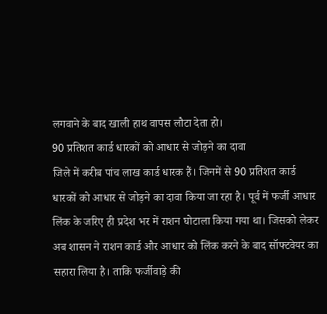लगवाने के बाद खाली हाथ वापस लौटा देता हो।
90 प्रतिशत कार्ड धारकों को आधार से जोड़ने का दावा
जिले में करीब पांच लाख कार्ड धारक हैं। जिनमें से 90 प्रतिशत कार्ड धारकों को आधार से जोड़ने का दावा किया जा रहा है। पूर्व में फर्जी आधार लिंक के जरिए ही प्रदेश भर में राशन घोटाला किया गया था। जिसको लेकर अब शासन ने राशन कार्ड और आधार को लिंक करने के बाद सॉफ्टवेयर का सहारा लिया है। ताकि फर्जीवाड़े की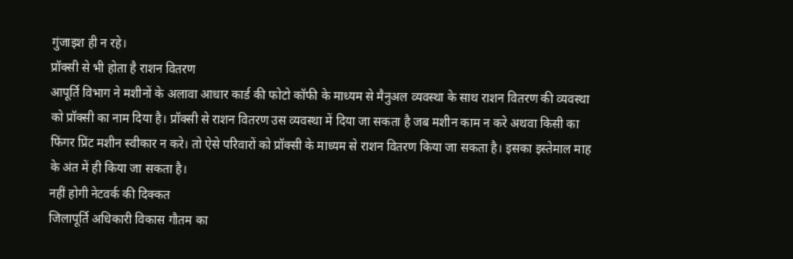गुंजाइश ही न रहे।
प्रॉक्सी से भी होता है राशन वितरण
आपूर्ति विभाग ने मशीनों के अलावा आधार कार्ड की फोटो कॉफी के माध्यम से मैनुअल व्यवस्था के साथ राशन वितरण की व्यवस्था को प्रॉक्सी का नाम दिया है। प्रॉक्सी से राशन वितरण उस व्यवस्था में दिया जा सकता है जब मशीन काम न करे अथवा किसी का फिंगर प्रिंट मशीन स्वीकार न करे। तो ऐसे परिवारों को प्रॉक्सी के माध्यम से राशन वितरण किया जा सकता है। इसका इस्तेमाल माह के अंत में ही किया जा सकता है।
नहीं होगी नेटवर्क की दिक्कत
जिलापूर्ति अधिकारी विकास गौतम का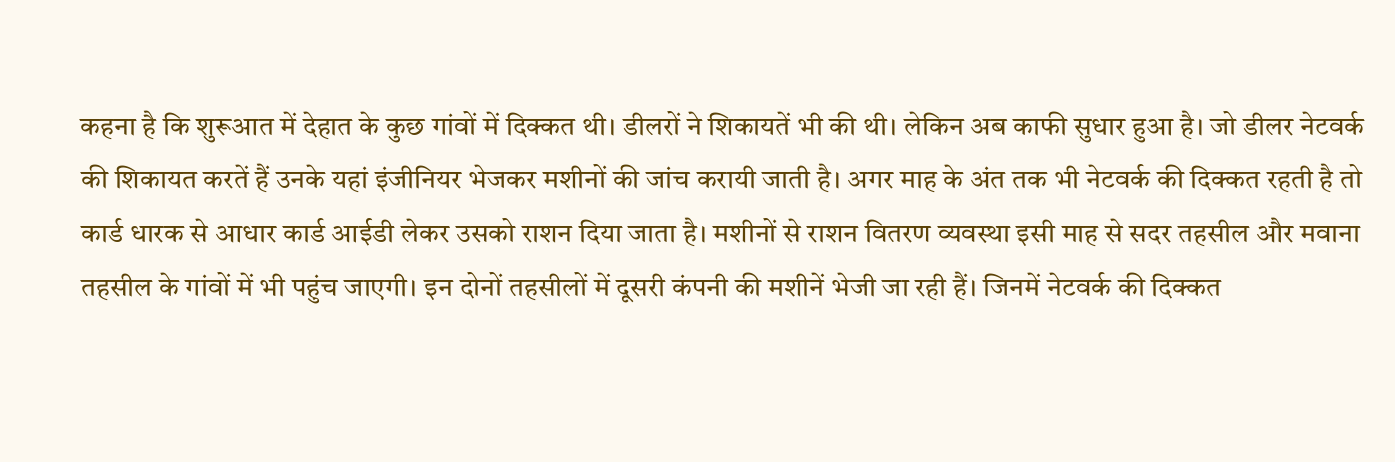कहना है कि शुरूआत में देहात के कुछ गांवों में दिक्कत थी। डीलरों ने शिकायतें भी की थी। लेकिन अब काफी सुधार हुआ है। जो डीलर नेटवर्क की शिकायत करतें हैं उनके यहां इंजीनियर भेजकर मशीनों की जांच करायी जाती है। अगर माह के अंत तक भी नेटवर्क की दिक्कत रहती है तो कार्ड धारक से आधार कार्ड आईडी लेकर उसको राशन दिया जाता है। मशीनों से राशन वितरण व्यवस्था इसी माह से सदर तहसील और मवाना तहसील के गांवों में भी पहुंच जाएगी। इन दोनों तहसीलों में दूसरी कंपनी की मशीनें भेजी जा रही हैं। जिनमें नेटवर्क की दिक्कत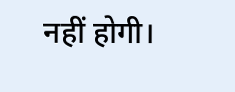नहीं होगी।